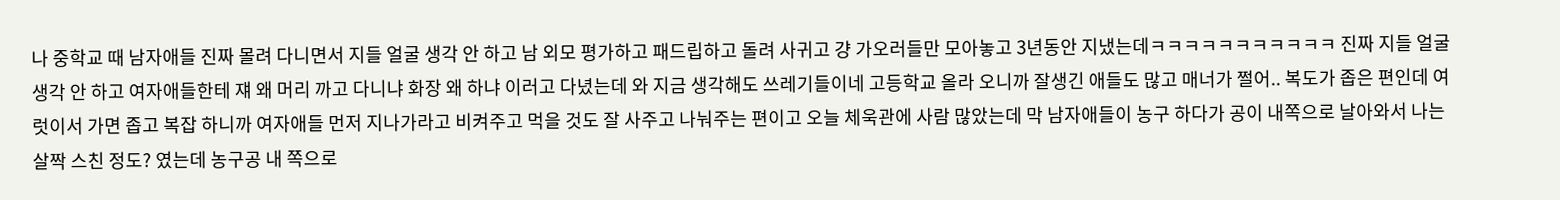나 중학교 때 남자애들 진짜 몰려 다니면서 지들 얼굴 생각 안 하고 남 외모 평가하고 패드립하고 돌려 사귀고 걍 가오러들만 모아놓고 3년동안 지냈는데ㅋㅋㅋㅋㅋㅋㅋㅋㅋㅋㅋ 진짜 지들 얼굴 생각 안 하고 여자애들한테 쟤 왜 머리 까고 다니냐 화장 왜 하냐 이러고 다녔는데 와 지금 생각해도 쓰레기들이네 고등학교 올라 오니까 잘생긴 애들도 많고 매너가 쩔어.. 복도가 좁은 편인데 여럿이서 가면 좁고 복잡 하니까 여자애들 먼저 지나가라고 비켜주고 먹을 것도 잘 사주고 나눠주는 편이고 오늘 체욱관에 사람 많았는데 막 남자애들이 농구 하다가 공이 내쪽으로 날아와서 나는 살짝 스친 정도? 였는데 농구공 내 쪽으로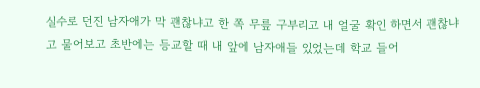실수로 던진 남자애가 막 괜찮냐고 한 쪽 무릎 구부리고 내 얼굴 확인 하면서 괜찮냐고 물어보고 초반에는 등교할 때 내 앞에 남자애들 있었는데 학교 들어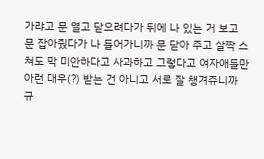가랴고 문 열고 닫으려다가 뒤에 나 있는 거 보고 문 잡아줬다가 나 들어가니까 문 닫아 주고 살짝 스쳐도 막 미안하다고 사과하고 그렇다고 여자애들만 아런 대우(?) 받는 건 아니고 서로 잘 챙겨쥬니까 규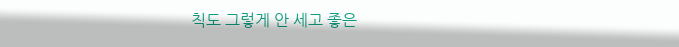칙도 그렇게 안 세고 좋은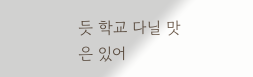듯 학교 다닐 맛은 있어